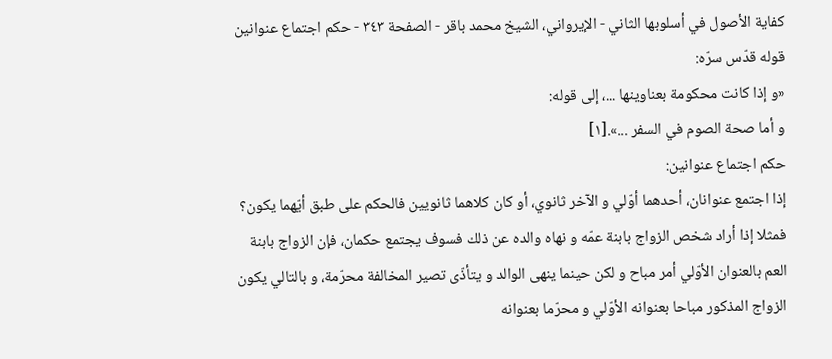كفاية الأصول في أسلوبها الثاني - الإيرواني، الشيخ محمد باقر - الصفحة ٣٤٣ - حكم اجتماع عنوانين
قوله قدّس سرّه:
«و إذا كانت محكومة بعناوينها ...، إلى قوله:
و أما صحة الصوم في السفر ...».[١]
حكم اجتماع عنوانين:
إذا اجتمع عنوانان، أحدهما أوّلي و الآخر ثانوي، أو كان كلاهما ثانويين فالحكم على طبق أيّهما يكون؟ فمثلا إذا أراد شخص الزواج بابنة عمّه و نهاه والده عن ذلك فسوف يجتمع حكمان، فإن الزواج بابنة العم بالعنوان الأوّلي أمر مباح و لكن حينما ينهى الوالد و يتأذّى تصير المخالفة محرّمة، و بالتالي يكون الزواج المذكور مباحا بعنوانه الأوّلي و محرّما بعنوانه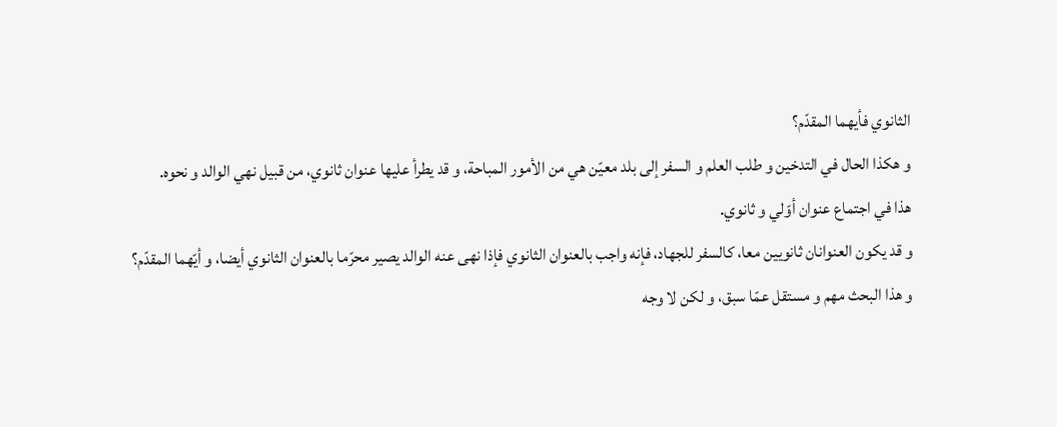الثانوي فأيهما المقدّم؟
و هكذا الحال في التدخين و طلب العلم و السفر إلى بلد معيّن هي من الأمور المباحة، و قد يطرأ عليها عنوان ثانوي، من قبيل نهي الوالد و نحوه.
هذا في اجتماع عنوان أوّلي و ثانوي.
و قد يكون العنوانان ثانويين معا، كالسفر للجهاد، فإنه واجب بالعنوان الثانوي فإذا نهى عنه الوالد يصير محرّما بالعنوان الثانوي أيضا، و أيّهما المقدّم؟
و هذا البحث مهم و مستقل عمّا سبق، و لكن لا وجه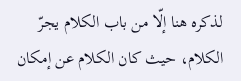لذكره هنا إلّا من باب الكلام يجرّ الكلام، حيث كان الكلام عن إمكان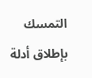التمسك بإطلاق أدلة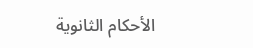الأحكام الثانوية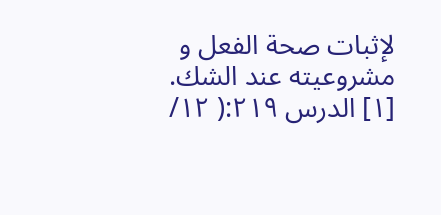لإثبات صحة الفعل و مشروعيته عند الشك.
[١] الدرس ٢١٩:( ١٢/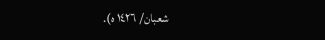شعبان/ ١٤٢٦ ه).